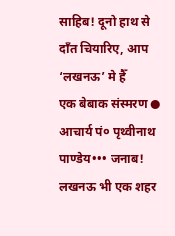साहिब! दूनो हाथ से दाँत चियारिए, आप ‘लखनऊ’ मे हैँ
एक बेबाक संस्मरण ● आचार्य पं० पृथ्वीनाथ पाण्डेय••• जनाब! लखनऊ भी एक शहर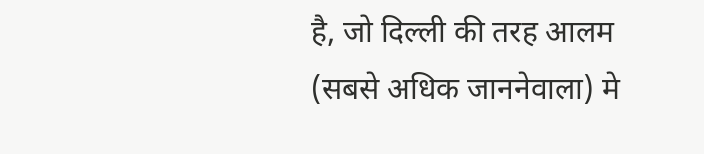है, जो दिल्ली की तरह आलम (सबसे अधिक जाननेवाला) मे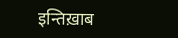इन्तिख़ाब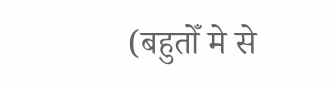(बहुतोँ मे से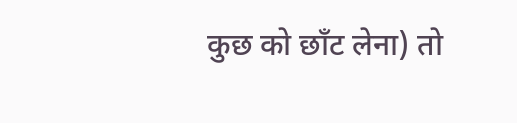कुछ को छाँट लेना) तो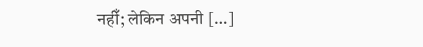नहीँ; लेकिन अपनी […]